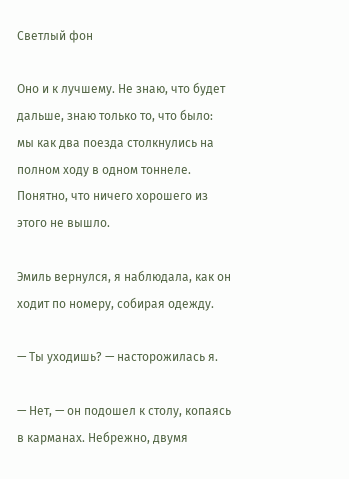Светлый фон

Оно и к лучшему. Не знаю, что будет дальше, знаю только то, что было: мы как два поезда столкнулись на полном ходу в одном тоннеле. Понятно, что ничего хорошего из этого не вышло.

Эмиль вернулся, я наблюдала, как он ходит по номеру, собирая одежду.

— Ты уходишь? — насторожилась я.

— Нет, — он подошел к столу, копаясь в карманах. Небрежно, двумя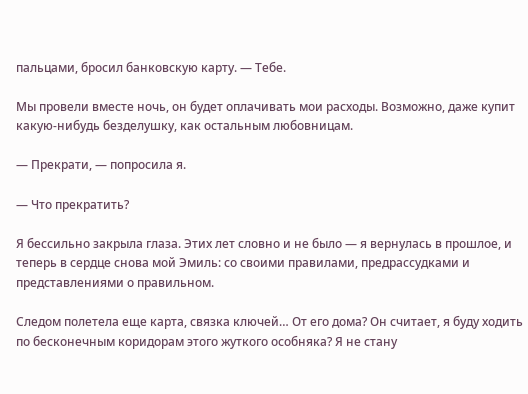пальцами, бросил банковскую карту. — Тебе.

Мы провели вместе ночь, он будет оплачивать мои расходы. Возможно, даже купит какую-нибудь безделушку, как остальным любовницам.

— Прекрати, — попросила я.

— Что прекратить?

Я бессильно закрыла глаза. Этих лет словно и не было — я вернулась в прошлое, и теперь в сердце снова мой Эмиль: со своими правилами, предрассудками и представлениями о правильном.

Следом полетела еще карта, связка ключей… От его дома? Он считает, я буду ходить по бесконечным коридорам этого жуткого особняка? Я не стану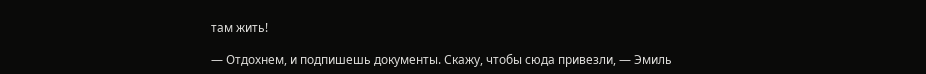там жить!

— Отдохнем, и подпишешь документы. Скажу, чтобы сюда привезли, — Эмиль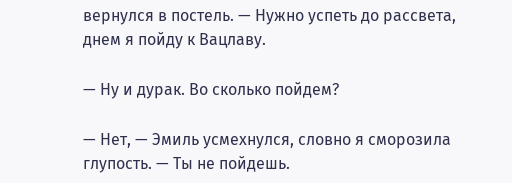вернулся в постель. — Нужно успеть до рассвета, днем я пойду к Вацлаву.

— Ну и дурак. Во сколько пойдем?

— Нет, — Эмиль усмехнулся, словно я сморозила глупость. — Ты не пойдешь.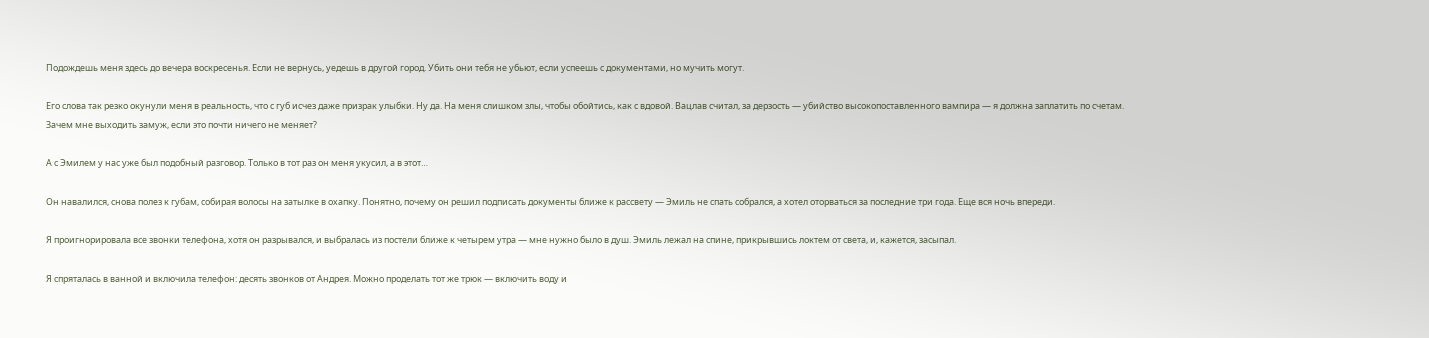Подождешь меня здесь до вечера воскресенья. Если не вернусь, уедешь в другой город. Убить они тебя не убьют, если успеешь с документами, но мучить могут.

Его слова так резко окунули меня в реальность, что с губ исчез даже призрак улыбки. Ну да. На меня слишком злы, чтобы обойтись, как с вдовой. Вацлав считал, за дерзость — убийство высокопоставленного вампира — я должна заплатить по счетам. Зачем мне выходить замуж, если это почти ничего не меняет?

А с Эмилем у нас уже был подобный разговор. Только в тот раз он меня укусил, а в этот…

Он навалился, снова полез к губам, собирая волосы на затылке в охапку. Понятно, почему он решил подписать документы ближе к рассвету — Эмиль не спать собрался, а хотел оторваться за последние три года. Еще вся ночь впереди.

Я проигнорировала все звонки телефона, хотя он разрывался, и выбралась из постели ближе к четырем утра — мне нужно было в душ. Эмиль лежал на спине, прикрывшись локтем от света, и, кажется, засыпал.

Я спряталась в ванной и включила телефон: десять звонков от Андрея. Можно проделать тот же трюк — включить воду и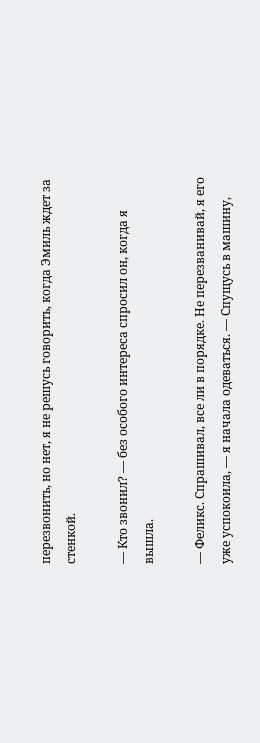перезвонить, но нет, я не решусь говорить, когда Эмиль ждет за стенкой.

— Кто звонил? — без особого интереса спросил он, когда я вышла.

— Феликс. Спрашивал, все ли в порядке. Не перезванивай, я его уже успокоила, — я начала одеваться. — Спущусь в машину,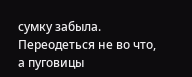сумку забыла. Переодеться не во что, а пуговицы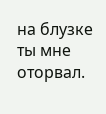на блузке ты мне оторвал.